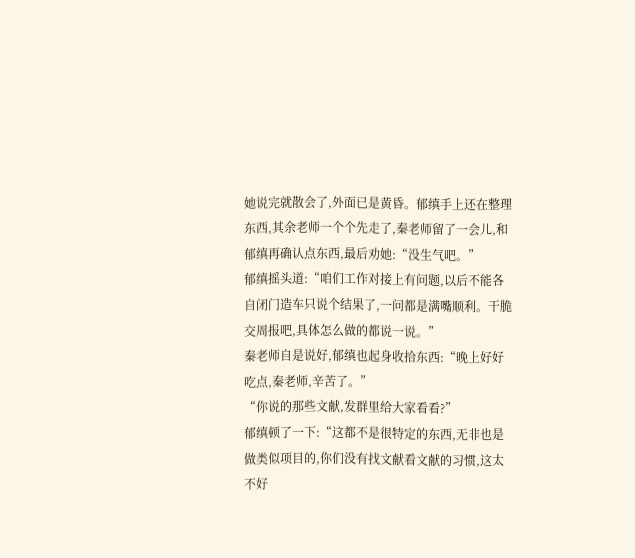她说完就散会了,外面已是黄昏。郁缜手上还在整理东西,其余老师一个个先走了,秦老师留了一会儿,和郁缜再确认点东西,最后劝她:“没生气吧。”
郁缜摇头道:“咱们工作对接上有问题,以后不能各自闭门造车只说个结果了,一问都是满嘴顺利。干脆交周报吧,具体怎么做的都说一说。”
秦老师自是说好,郁缜也起身收拾东西:“晚上好好吃点,秦老师,辛苦了。”
“你说的那些文献,发群里给大家看看?”
郁缜顿了一下:“这都不是很特定的东西,无非也是做类似项目的,你们没有找文献看文献的习惯,这太不好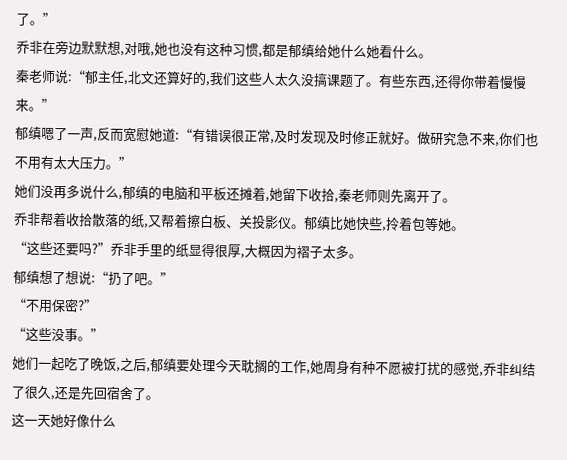了。”
乔非在旁边默默想,对哦,她也没有这种习惯,都是郁缜给她什么她看什么。
秦老师说:“郁主任,北文还算好的,我们这些人太久没搞课题了。有些东西,还得你带着慢慢来。”
郁缜嗯了一声,反而宽慰她道:“有错误很正常,及时发现及时修正就好。做研究急不来,你们也不用有太大压力。”
她们没再多说什么,郁缜的电脑和平板还摊着,她留下收拾,秦老师则先离开了。
乔非帮着收拾散落的纸,又帮着擦白板、关投影仪。郁缜比她快些,拎着包等她。
“这些还要吗?”乔非手里的纸显得很厚,大概因为褶子太多。
郁缜想了想说:“扔了吧。”
“不用保密?”
“这些没事。”
她们一起吃了晚饭,之后,郁缜要处理今天耽搁的工作,她周身有种不愿被打扰的感觉,乔非纠结了很久,还是先回宿舍了。
这一天她好像什么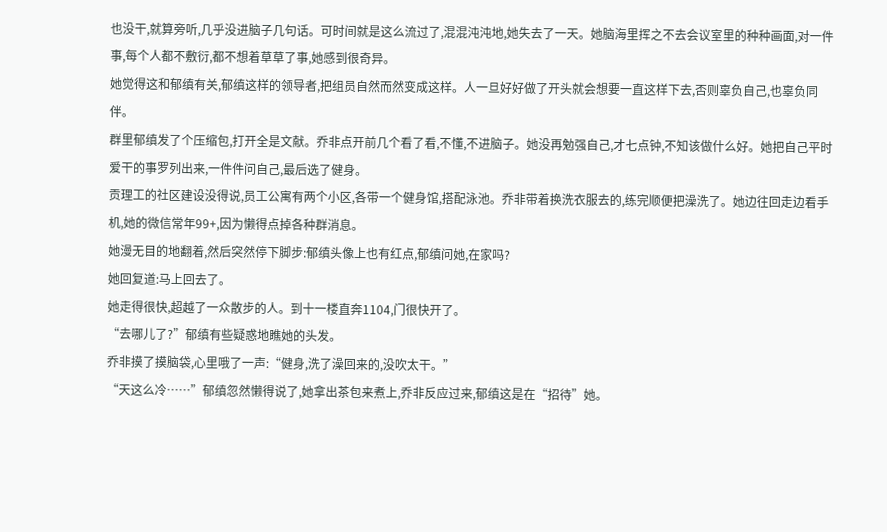也没干,就算旁听,几乎没进脑子几句话。可时间就是这么流过了,混混沌沌地,她失去了一天。她脑海里挥之不去会议室里的种种画面,对一件事,每个人都不敷衍,都不想着草草了事,她感到很奇异。
她觉得这和郁缜有关,郁缜这样的领导者,把组员自然而然变成这样。人一旦好好做了开头就会想要一直这样下去,否则辜负自己,也辜负同伴。
群里郁缜发了个压缩包,打开全是文献。乔非点开前几个看了看,不懂,不进脑子。她没再勉强自己,才七点钟,不知该做什么好。她把自己平时爱干的事罗列出来,一件件问自己,最后选了健身。
贡理工的社区建设没得说,员工公寓有两个小区,各带一个健身馆,搭配泳池。乔非带着换洗衣服去的,练完顺便把澡洗了。她边往回走边看手机,她的微信常年99+,因为懒得点掉各种群消息。
她漫无目的地翻着,然后突然停下脚步:郁缜头像上也有红点,郁缜问她,在家吗?
她回复道:马上回去了。
她走得很快,超越了一众散步的人。到十一楼直奔1104,门很快开了。
“去哪儿了?”郁缜有些疑惑地瞧她的头发。
乔非摸了摸脑袋,心里哦了一声:“健身,洗了澡回来的,没吹太干。”
“天这么冷……”郁缜忽然懒得说了,她拿出茶包来煮上,乔非反应过来,郁缜这是在“招待”她。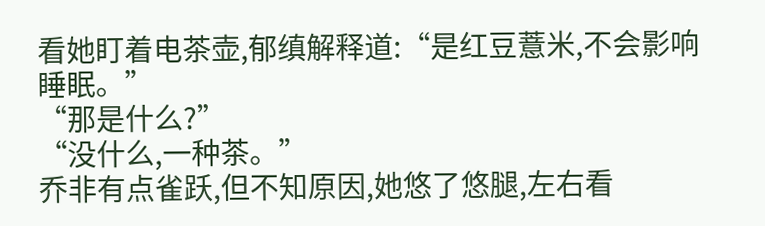看她盯着电茶壶,郁缜解释道:“是红豆薏米,不会影响睡眠。”
“那是什么?”
“没什么,一种茶。”
乔非有点雀跃,但不知原因,她悠了悠腿,左右看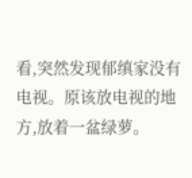看,突然发现郁缜家没有电视。原该放电视的地方,放着一盆绿萝。